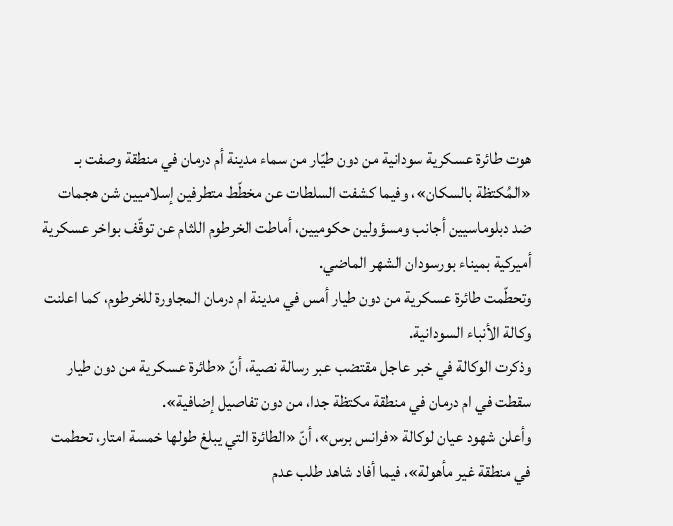هوت طائرة عسكرية سودانية من دون طيّار من سماء مدينة أم درمان في منطقة وصفت بـ «المُكتظة بالسكان»، وفيما كشفت السلطات عن مخطّط متطرفين إسلاميين شن هجمات ضد دبلوماسيين أجانب ومسؤولين حكوميين، أماطت الخرطوم اللثام عن توقّف بواخر عسكرية أميركية بميناء بورسودان الشهر الماضي.
وتحطّمت طائرة عسكرية من دون طيار أمس في مدينة ام درمان المجاورة للخرطوم، كما اعلنت وكالة الأنباء السودانية.
وذكرت الوكالة في خبر عاجل مقتضب عبر رسالة نصية، أنّ «طائرة عسكرية من دون طيار سقطت في ام درمان في منطقة مكتظة جدا، من دون تفاصيل إضافية».
وأعلن شهود عيان لوكالة «فرانس برس»، أنّ «الطائرة التي يبلغ طولها خمسة امتار، تحطمت في منطقة غير مأهولة»، فيما أفاد شاهد طلب عدم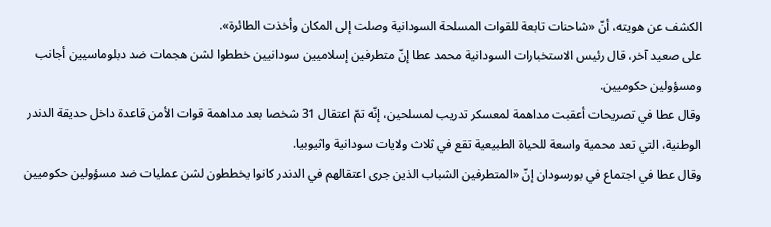الكشف عن هويته، أنّ «شاحنات تابعة للقوات المسلحة السودانية وصلت إلى المكان وأخذت الطائرة».
على صعيد آخر، قال رئيس الاستخبارات السودانية محمد عطا إنّ متطرفين إسلاميين سودانيين خططوا لشن هجمات ضد دبلوماسيين أجانب ومسؤولين حكوميين.
وقال عطا في تصريحات أعقبت مداهمة لمعسكر تدريب لمسلحين، إنّه تمّ اعتقال 31 شخصا بعد مداهمة قوات الأمن قاعدة داخل حديقة الدندر الوطنية، التي تعد محمية واسعة للحياة الطبيعية تقع في ثلاث ولايات سودانية واثيوبيا.
وقال عطا في اجتماع في بورسودان إنّ «المتطرفين الشباب الذين جرى اعتقالهم في الدندر كانوا يخططون لشن عمليات ضد مسؤولين حكوميين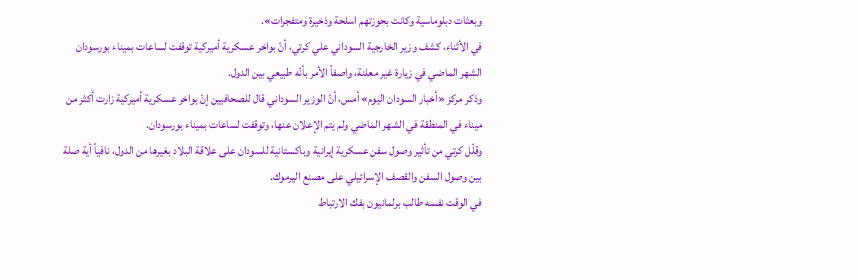وبعثات دبلوماسية وكانت بحوزتهم اسلحة وذخيرة ومتفجرات».
في الأثناء، كشف وزير الخارجية السوداني علي كرتي، أنّ بواخر عسكرية أميركية توقفت لساعات بميناء بورسودان الشهر الماضي في زيارة غير معلنة، واصفاً الأمر بأنّه طبيعي بين الدول.
وذكر مركز «أخبار السودان اليوم» أمس، أنّ الوزير السوداني قال للصحافيين إنّ بواخر عسكرية أميركية زارت أكثر من ميناء في المنطقة في الشهر الماضي ولم يتم الإعلان عنها، وتوقفت لساعات بميناء بورسودان.
وقلّل كرتي من تأثير وصول سفن عسكرية إيرانية وباكستانية للسودان على علاقة البلاد بغيرها من الدول، نافياً أية صلة بين وصول السفن والقصف الإسرائيلي على مصنع اليرموك.
في الوقت نفسه طالب برلمانيون بفك الارتباط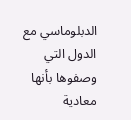الدبلوماسي مع الدول التي وصفوها بأنها معادية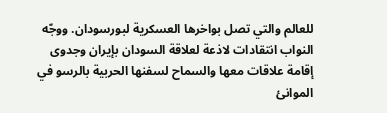للعالم والتي تصل بواخرها العسكرية لبورسودان. ووجّه النواب انتقادات لاذعة لعلاقة السودان بإيران وجدوى إقامة علاقات معها والسماح لسفنها الحربية بالرسو في الموانئ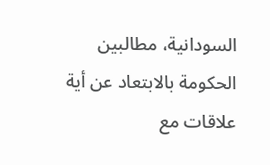السودانية، مطالبين الحكومة بالابتعاد عن أية علاقات مع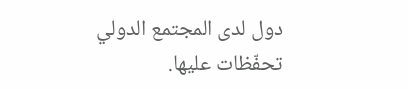دول لدى المجتمع الدولي تحفّظات عليها.